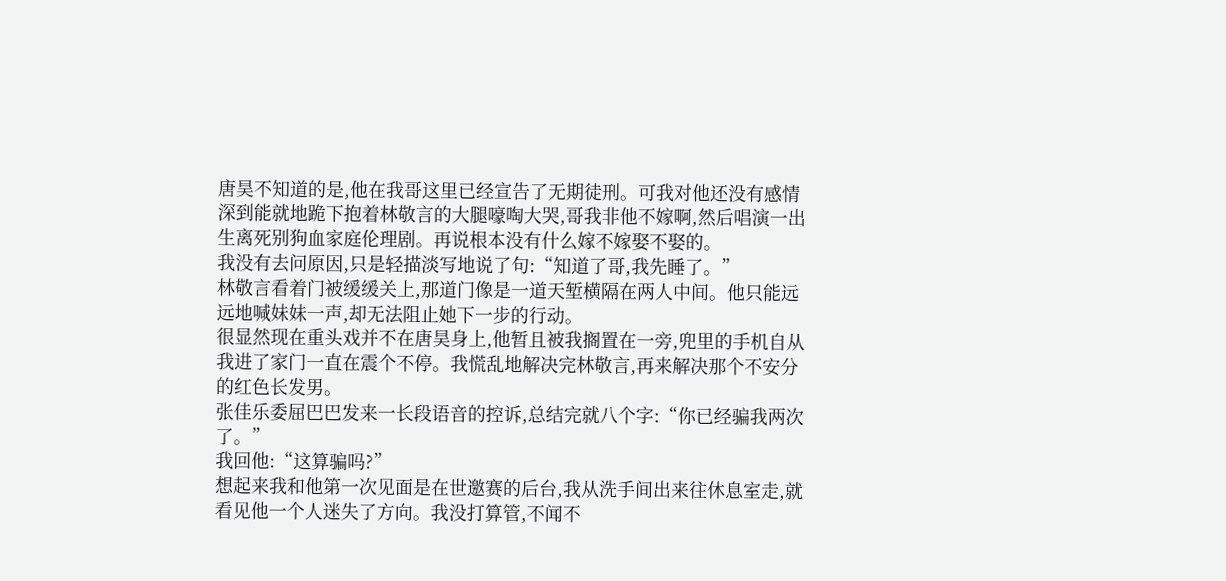唐昊不知道的是,他在我哥这里已经宣告了无期徒刑。可我对他还没有感情深到能就地跪下抱着林敬言的大腿嚎啕大哭,哥我非他不嫁啊,然后唱演一出生离死别狗血家庭伦理剧。再说根本没有什么嫁不嫁娶不娶的。
我没有去问原因,只是轻描淡写地说了句:“知道了哥,我先睡了。”
林敬言看着门被缓缓关上,那道门像是一道天堑横隔在两人中间。他只能远远地喊妹妹一声,却无法阻止她下一步的行动。
很显然现在重头戏并不在唐昊身上,他暂且被我搁置在一旁,兜里的手机自从我进了家门一直在震个不停。我慌乱地解决完林敬言,再来解决那个不安分的红色长发男。
张佳乐委屈巴巴发来一长段语音的控诉,总结完就八个字:“你已经骗我两次了。”
我回他:“这算骗吗?”
想起来我和他第一次见面是在世邀赛的后台,我从洗手间出来往休息室走,就看见他一个人迷失了方向。我没打算管,不闻不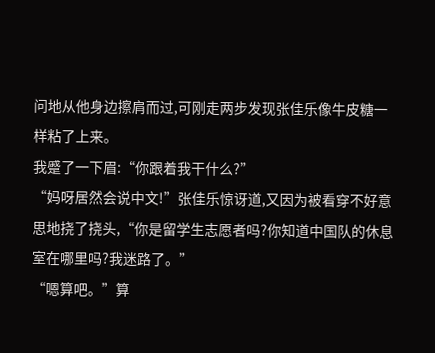问地从他身边擦肩而过,可刚走两步发现张佳乐像牛皮糖一样粘了上来。
我蹙了一下眉:“你跟着我干什么?”
“妈呀居然会说中文!”张佳乐惊讶道,又因为被看穿不好意思地挠了挠头,“你是留学生志愿者吗?你知道中国队的休息室在哪里吗?我迷路了。”
“嗯算吧。”算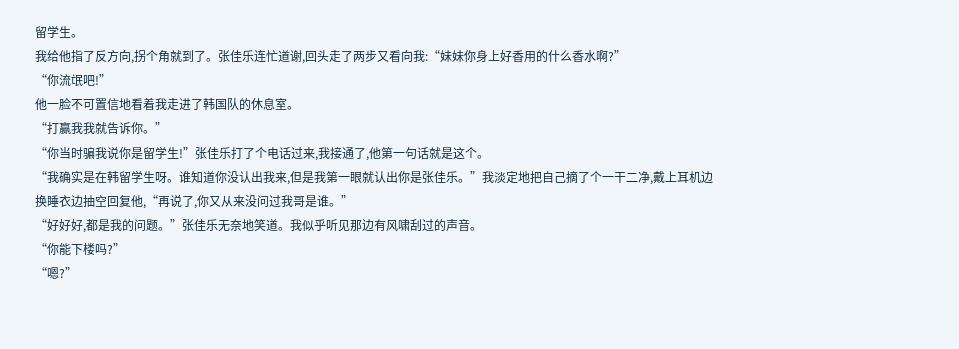留学生。
我给他指了反方向,拐个角就到了。张佳乐连忙道谢,回头走了两步又看向我:“妹妹你身上好香用的什么香水啊?”
“你流氓吧!”
他一脸不可置信地看着我走进了韩国队的休息室。
“打赢我我就告诉你。”
“你当时骗我说你是留学生!”张佳乐打了个电话过来,我接通了,他第一句话就是这个。
“我确实是在韩留学生呀。谁知道你没认出我来,但是我第一眼就认出你是张佳乐。”我淡定地把自己摘了个一干二净,戴上耳机边换睡衣边抽空回复他,“再说了,你又从来没问过我哥是谁。”
“好好好,都是我的问题。”张佳乐无奈地笑道。我似乎听见那边有风啸刮过的声音。
“你能下楼吗?”
“嗯?”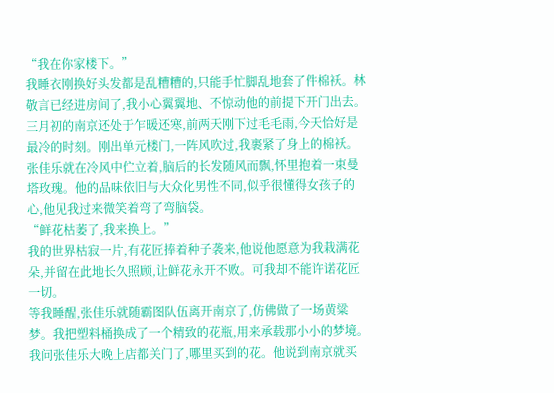“我在你家楼下。”
我睡衣刚换好头发都是乱糟糟的,只能手忙脚乱地套了件棉袄。林敬言已经进房间了,我小心翼翼地、不惊动他的前提下开门出去。三月初的南京还处于乍暖还寒,前两天刚下过毛毛雨,今天恰好是最冷的时刻。刚出单元楼门,一阵风吹过,我裹紧了身上的棉袄。
张佳乐就在冷风中伫立着,脑后的长发随风而飘,怀里抱着一束曼塔玫瑰。他的品味依旧与大众化男性不同,似乎很懂得女孩子的心,他见我过来微笑着弯了弯脑袋。
“鲜花枯萎了,我来换上。”
我的世界枯寂一片,有花匠捧着种子袭来,他说他愿意为我栽满花朵,并留在此地长久照顾,让鲜花永开不败。可我却不能许诺花匠一切。
等我睡醒,张佳乐就随霸图队伍离开南京了,仿佛做了一场黄粱梦。我把塑料桶换成了一个精致的花瓶,用来承载那小小的梦境。
我问张佳乐大晚上店都关门了,哪里买到的花。他说到南京就买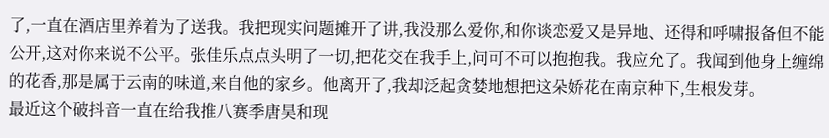了,一直在酒店里养着为了送我。我把现实问题摊开了讲,我没那么爱你,和你谈恋爱又是异地、还得和呼啸报备但不能公开,这对你来说不公平。张佳乐点点头明了一切,把花交在我手上,问可不可以抱抱我。我应允了。我闻到他身上缠绵的花香,那是属于云南的味道,来自他的家乡。他离开了,我却泛起贪婪地想把这朵娇花在南京种下,生根发芽。
最近这个破抖音一直在给我推八赛季唐昊和现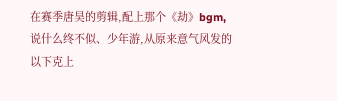在赛季唐昊的剪辑,配上那个《劫》bgm,说什么终不似、少年游,从原来意气风发的以下克上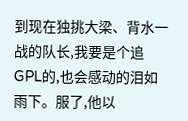到现在独挑大梁、背水一战的队长,我要是个追GPL的,也会感动的泪如雨下。服了,他以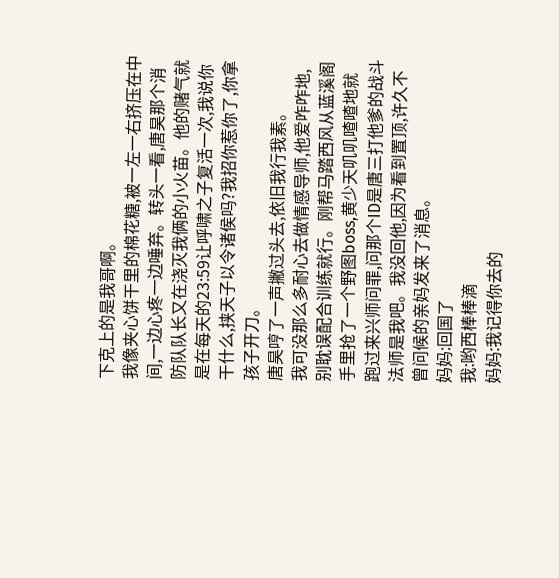下克上的是我哥啊。
我像夹心饼干里的棉花糖,被一左一右挤压在中间,一边心疼一边唾弃。转头一看,唐昊那个消防队队长又在浇灭我俩的小火苗。他的赌气就是在每天的23:59让呼啸之子复活一次,我说你干什么,挟天子以令诸侯吗?我招你惹你了,你拿孩子开刀。
唐昊哼了一声撇过头去,依旧我行我素。
我可没那么多耐心去做情感导师,他爱咋咋地,别耽误配合训练就行。刚帮马踏西风从蓝溪阁手里抢了一个野图boss,黄少天叽叽喳喳地就跑过来兴师问罪,问那个ID是唐三打他爹的战斗法师是我吧。我没回他,因为看到置顶,许久不曾问候的亲妈发来了消息。
妈妈:回国了
我:哟西棒棒滴
妈妈:我记得你去的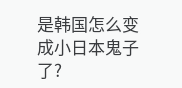是韩国怎么变成小日本鬼子了?